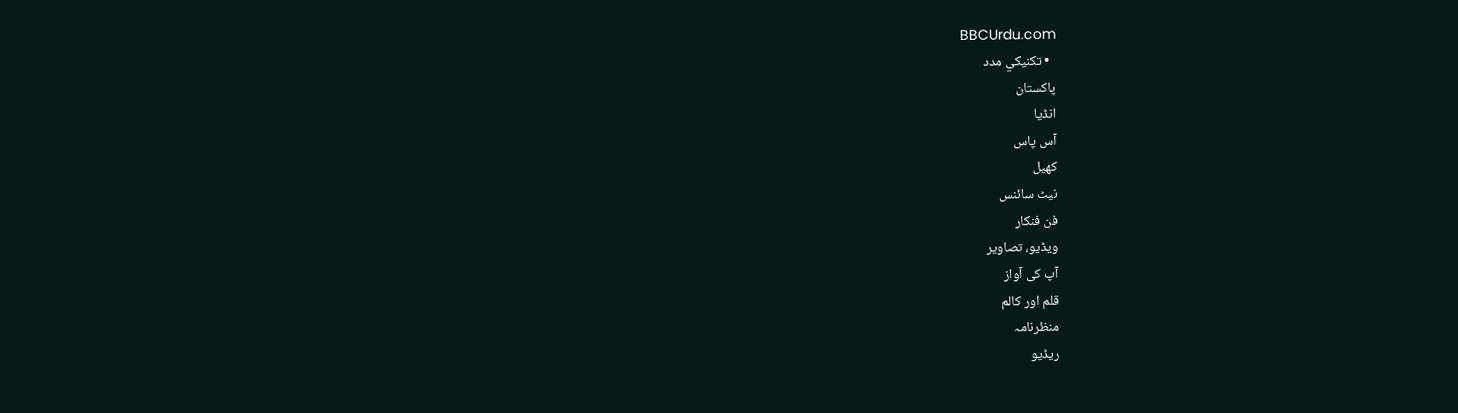BBCUrdu.com
  • تکنيکي مدد
پاکستان
انڈیا
آس پاس
کھیل
نیٹ سائنس
فن فنکار
ویڈیو، تصاویر
آپ کی آواز
قلم اور کالم
منظرنامہ
ریڈیو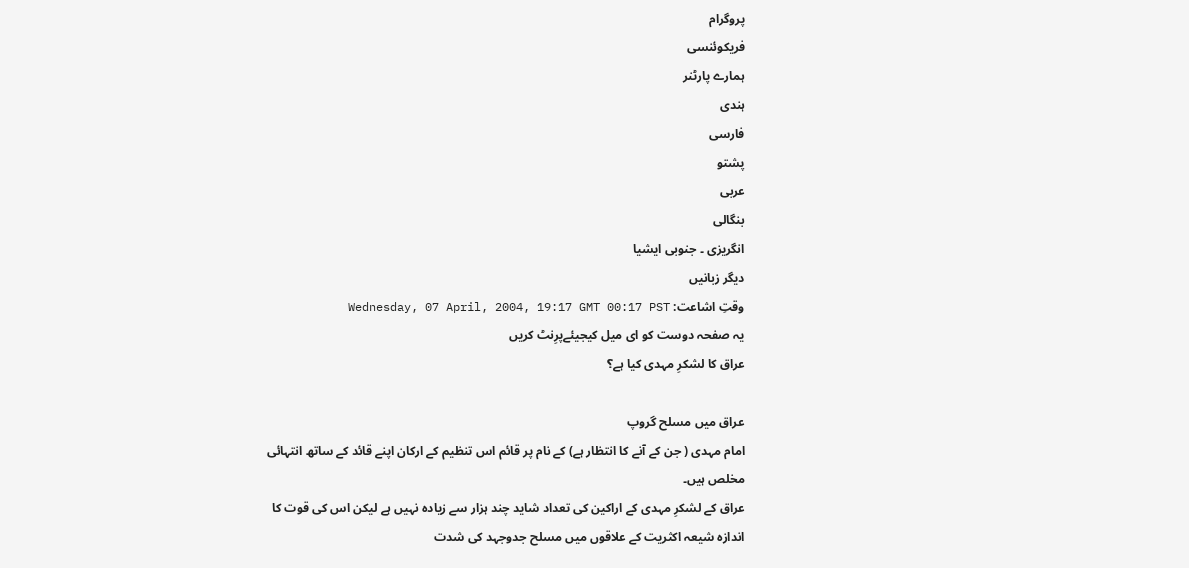پروگرام
فریکوئنسی
ہمارے پارٹنر
ہندی
فارسی
پشتو
عربی
بنگالی
انگریزی ۔ جنوبی ایشیا
دیگر زبانیں
وقتِ اشاعت: Wednesday, 07 April, 2004, 19:17 GMT 00:17 PST
یہ صفحہ دوست کو ای میل کیجیئےپرِنٹ کریں
عراق کا لشکرِ مہدی کیا ہے؟

عراق میں مسلح گروپ
امام مہدی ( جن کے آنے کا انتظار ہے) کے نام پر قائم اس تنظیم کے ارکان اپنے قائد کے ساتھ انتہائی مخلص ہیں۔
عراق کے لشکرِ مہدی کے اراکین کی تعداد شاید چند ہزار سے زیادہ نہیں ہے لیکن اس کی قوت کا اندازہ شیعہ اکثریت کے علاقوں میں مسلح جدوجہد کی شدت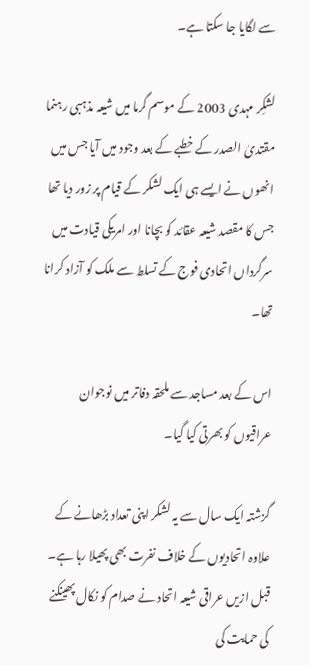سے لگایا جا سکتا ہے۔

لشکِر مہدی 2003 کے موسم گرما میں شیعہ مذہبی رہنما مقتدیٰ الصدر کے خطبے کے بعد وجود میں آیا جس میں انھوں نے ایسے ہی ایک لشکر کے قیام پر زور دیا تھا جس کا مقصد شیعہ عقائد کو بچانا اور امریکی قیادت میں سرگرداں اتحادی فوج کے تسلط سے ملک کو آزاد کرانا تھا۔

اس کے بعد مساجد سے ملحقہ دفاتر میں نوجوان عراقیوں کو بھرتی کیا گیا۔

گزشتہ ایک سال سے یہ لشکر اپنی تعداد بڑھانے کے علاوہ اتحادیوں کے خلاف نفرت بھی پھیلا رہا ہے۔ قبل ازیں عراقی شیعہ اتحاد نے صدام کو نکال پھینکنے کی حمایت کی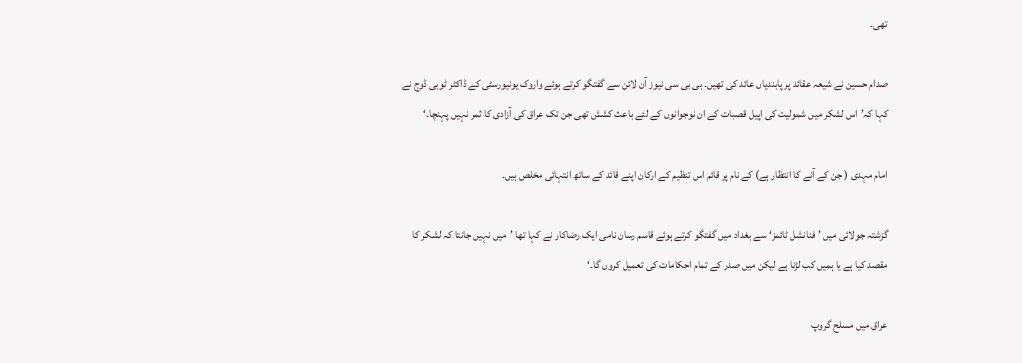تھی۔

صدام حسین نے شیعہ عقائد پر پابندیاں عائد کی تھیں۔ بی بی سی نیوز آن لائن سے گفتگو کرتے ہوئے واروک یونیورسٹی کے ڈاکٹر ٹوبی ڈوج نے کہا کہ’اس لشکر میں شمولیت کی اپیل قصبات کے ان نوجوانوں کے لئے باعث کشش تھی جن تک عراق کی آزادی کا ثمر نہیں پہنچا۔‘

امام مہدی ( جن کے آنے کا انتظار ہے) کے نام پر قائم اس تنظیم کے ارکان اپنے قائد کے ساتھ انتہائی مخلص ہیں۔

گزشتہ جولائی میں ’فنانشل ٹائمز‘ سے بغداد میں گفتگو کرتے ہوئے قاسم رسان نامی ایک رضاکار نے کہا تھا ’میں نہیں جانتا کہ لشکر کا مقصد کیا ہے یا ہمیں کب لڑنا ہے لیکن میں صدر کے تمام احکامات کی تعمیل کروں گا۔‘

عراق میں مسلح گروپ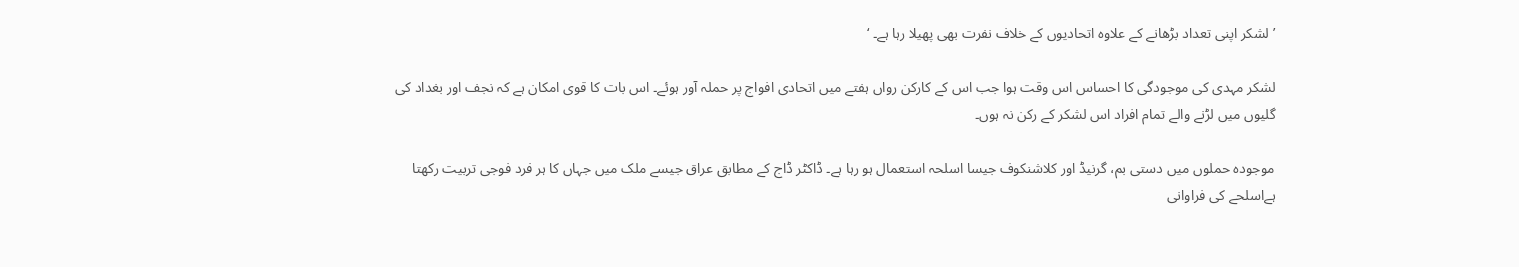’ لشکر اپنی تعداد بڑھانے کے علاوہ اتحادیوں کے خلاف نفرت بھی پھیلا رہا ہے۔ ‘

لشکر مہدی کی موجودگی کا احساس اس وقت ہوا جب اس کے کارکن رواں ہفتے میں اتحادی افواج پر حملہ آور ہوئے۔ اس بات کا قوی امکان ہے کہ نجف اور بغداد کی گلیوں میں لڑنے والے تمام افراد اس لشکر کے رکن نہ ہوں۔

موجودہ حملوں میں دستی بم، گرنیڈ اور کلاشنکوف جیسا اسلحہ استعمال ہو رہا ہے۔ ڈاکٹر ڈاج کے مطابق عراق جیسے ملک میں جہاں کا ہر فرد فوجی تربیت رکھتا ہےاسلحے کی فراوانی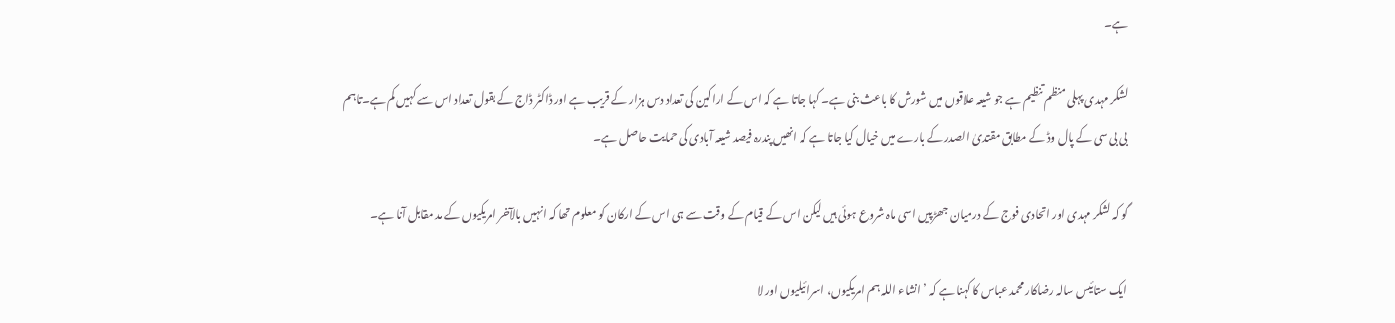ہے۔

لشکر مہدی پہلی منظم تنظیم ہے جو شیعہ علاقوں میں شورش کا باعث بنی ہے۔ کہا جاتا ہے کہ اس کے اراکین کی تعداد دس ہزار کے قریب ہے اور ڈاکٹر ڈاج کے بقول تعداد اس سے کہیں کم ہے۔تاہم بی بی سی کے پال وڈ کے مطابق مقتدیٰ الصدر کے بارے میں خیال کیا جاتا ہے کہ انھیں پندرہ فیصد شیعہ آبادی کی حمایت حاصل ہے۔

گو کہ لشکر مہدی اور اتحادی فوج کے درمیان جھڑپیں اسی ماہ شروع ہوئی ہیں لیکن اس کے قیام کے وقت سے ہی اس کے ارکان کو معلوم تھا کہ انہیں بالآخر امریکیوں کے مد مقابل آنا ہے۔

ایک ستائیس سالہ رضاکار محمد عباس کا کہنا ہے کہ ’ انشاء اللہ ہم امریکیوں، اسرائیلیوں اور لا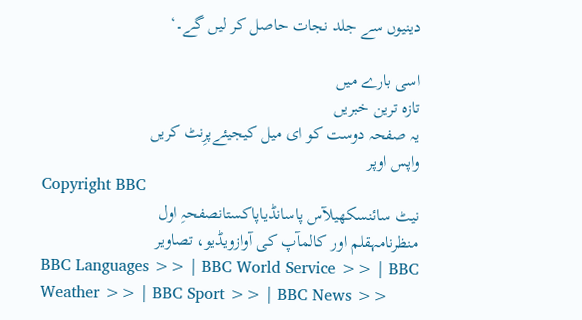دینیوں سے جلد نجات حاصل کر لیں گے۔‘

اسی بارے میں
تازہ ترین خبریں
یہ صفحہ دوست کو ای میل کیجیئےپرِنٹ کریں
واپس اوپر
Copyright BBC
نیٹ سائنسکھیلآس پاسانڈیاپاکستانصفحہِ اول
منظرنامہقلم اور کالمآپ کی آوازویڈیو، تصاویر
BBC Languages >> | BBC World Service >> | BBC Weather >> | BBC Sport >> | BBC News >>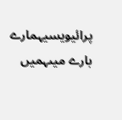پرائیویسیہمارے بارے میںہمیں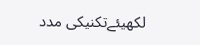لکھیئےتکنیکی مدد